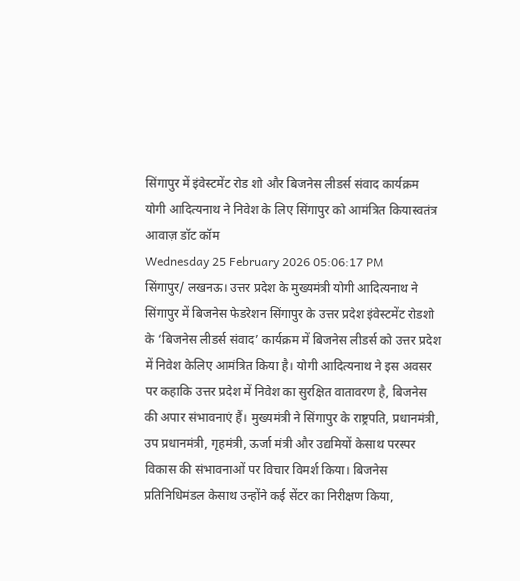सिंगापुर में इंवेस्टमेंट रोड शो और बिजनेस लीडर्स संवाद कार्यक्रम
योगी आदित्यनाथ ने निवेश के लिए सिंगापुर को आमंत्रित कियास्वतंत्र आवाज़ डॉट कॉम
Wednesday 25 February 2026 05:06:17 PM
सिंगापुर/ लखनऊ। उत्तर प्रदेश के मुख्यमंत्री योगी आदित्यनाथ ने सिंगापुर में बिजनेस फेडरेशन सिंगापुर के उत्तर प्रदेश इंवेस्टमेंट रोडशो के ‘बिजनेस लीडर्स संवाद’ कार्यक्रम में बिजनेस लीडर्स को उत्तर प्रदेश में निवेश केलिए आमंत्रित किया है। योगी आदित्यनाथ ने इस अवसर पर कहाकि उत्तर प्रदेश में निवेश का सुरक्षित वातावरण है, बिजनेस की अपार संभावनाएं हैं। मुख्यमंत्री ने सिंगापुर के राष्ट्रपति, प्रधानमंत्री, उप प्रधानमंत्री, गृहमंत्री, ऊर्जा मंत्री और उद्यमियों केसाथ परस्पर विकास की संभावनाओं पर विचार विमर्श किया। बिजनेस प्रतिनिधिमंडल केसाथ उन्होंने कई सेंटर का निरीक्षण किया,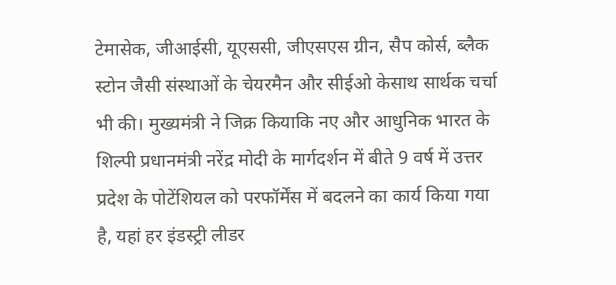टेमासेक, जीआईसी, यूएससी, जीएसएस ग्रीन, सैप कोर्स, ब्लैक स्टोन जैसी संस्थाओं के चेयरमैन और सीईओ केसाथ सार्थक चर्चा भी की। मुख्यमंत्री ने जिक्र कियाकि नए और आधुनिक भारत के शिल्पी प्रधानमंत्री नरेंद्र मोदी के मार्गदर्शन में बीते 9 वर्ष में उत्तर प्रदेश के पोटेंशियल को परफॉर्मेंस में बदलने का कार्य किया गया है, यहां हर इंडस्ट्री लीडर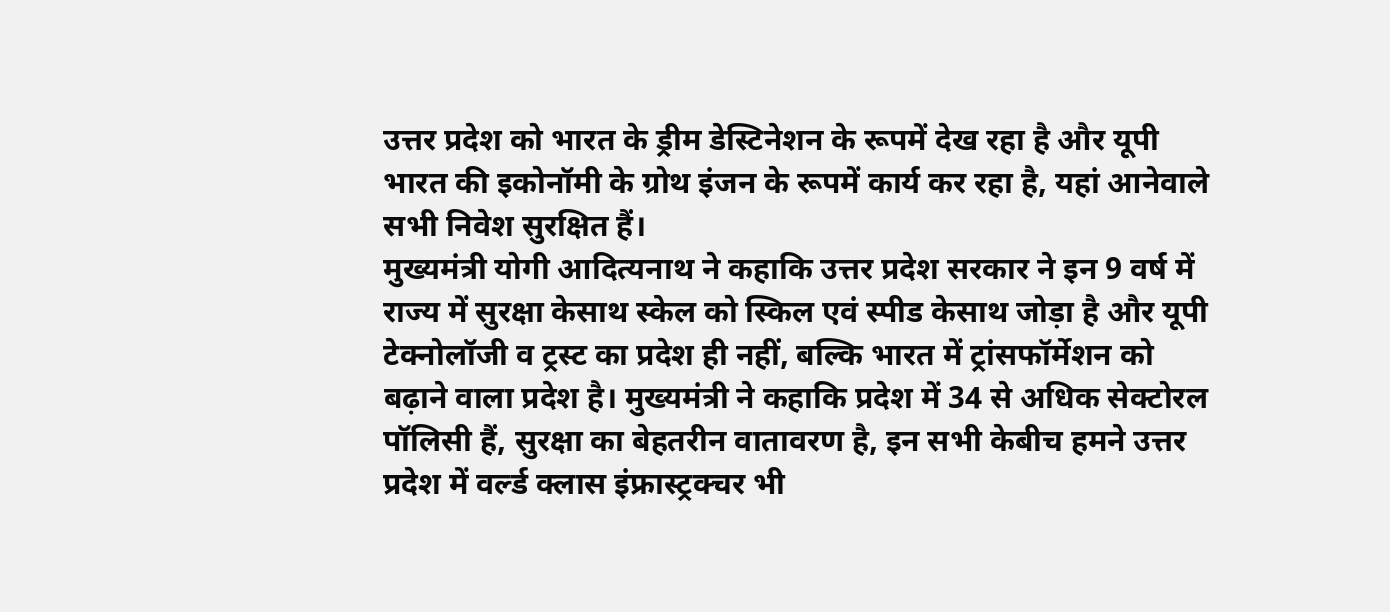उत्तर प्रदेश को भारत के ड्रीम डेस्टिनेशन के रूपमें देख रहा है और यूपी भारत की इकोनॉमी के ग्रोथ इंजन के रूपमें कार्य कर रहा है, यहां आनेवाले सभी निवेश सुरक्षित हैं।
मुख्यमंत्री योगी आदित्यनाथ ने कहाकि उत्तर प्रदेश सरकार ने इन 9 वर्ष में राज्य में सुरक्षा केसाथ स्केल को स्किल एवं स्पीड केसाथ जोड़ा है और यूपी टेक्नोलॉजी व ट्रस्ट का प्रदेश ही नहीं, बल्कि भारत में ट्रांसफॉर्मेशन को बढ़ाने वाला प्रदेश है। मुख्यमंत्री ने कहाकि प्रदेश में 34 से अधिक सेक्टोरल पॉलिसी हैं, सुरक्षा का बेहतरीन वातावरण है, इन सभी केबीच हमने उत्तर प्रदेश में वर्ल्ड क्लास इंफ्रास्ट्रक्चर भी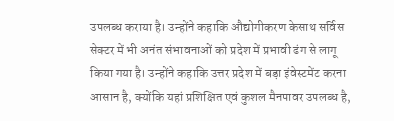उपलब्ध कराया है। उन्होंने कहाकि औद्योगीकरण केसाथ सर्विस सेक्टर में भी अनंत संभावनाओं को प्रदेश में प्रभावी ढंग से लागू किया गया है। उन्होंने कहाकि उत्तर प्रदेश में बड़ा इंवेस्टमेंट करना आसान है, क्योंकि यहां प्रशिक्षित एवं कुशल मैनपावर उपलब्ध है,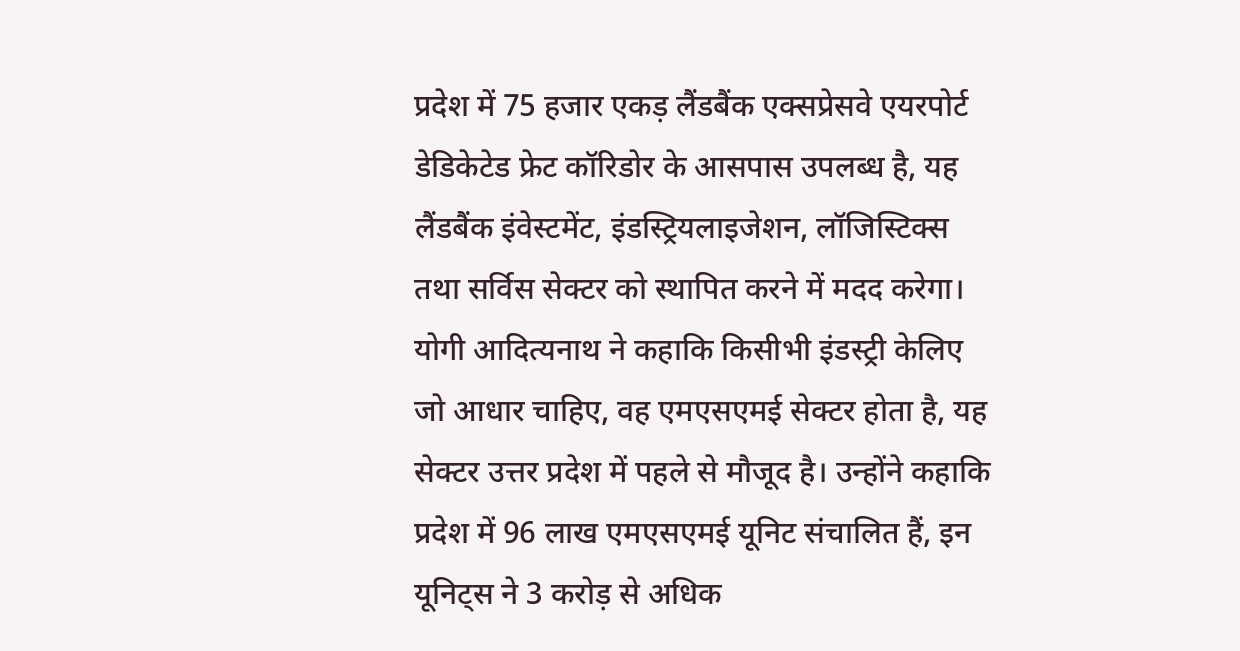प्रदेश में 75 हजार एकड़ लैंडबैंक एक्सप्रेसवे एयरपोर्ट डेडिकेटेड फ्रेट कॉरिडोर के आसपास उपलब्ध है, यह लैंडबैंक इंवेस्टमेंट, इंडस्ट्रियलाइजेशन, लॉजिस्टिक्स तथा सर्विस सेक्टर को स्थापित करने में मदद करेगा। योगी आदित्यनाथ ने कहाकि किसीभी इंडस्ट्री केलिए जो आधार चाहिए, वह एमएसएमई सेक्टर होता है, यह सेक्टर उत्तर प्रदेश में पहले से मौजूद है। उन्होंने कहाकि प्रदेश में 96 लाख एमएसएमई यूनिट संचालित हैं, इन यूनिट्स ने 3 करोड़ से अधिक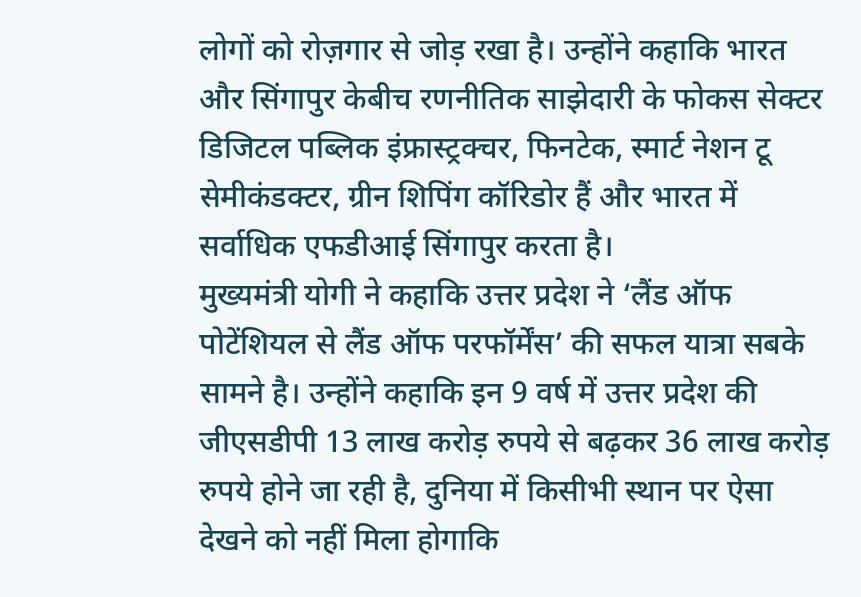लोगों को रोज़गार से जोड़ रखा है। उन्होंने कहाकि भारत और सिंगापुर केबीच रणनीतिक साझेदारी के फोकस सेक्टर डिजिटल पब्लिक इंफ्रास्ट्रक्चर, फिनटेक, स्मार्ट नेशन टू सेमीकंडक्टर, ग्रीन शिपिंग कॉरिडोर हैं और भारत में सर्वाधिक एफडीआई सिंगापुर करता है।
मुख्यमंत्री योगी ने कहाकि उत्तर प्रदेश ने ‘लैंड ऑफ पोटेंशियल से लैंड ऑफ परफॉर्मेंस’ की सफल यात्रा सबके सामने है। उन्होंने कहाकि इन 9 वर्ष में उत्तर प्रदेश की जीएसडीपी 13 लाख करोड़ रुपये से बढ़कर 36 लाख करोड़ रुपये होने जा रही है, दुनिया में किसीभी स्थान पर ऐसा देखने को नहीं मिला होगाकि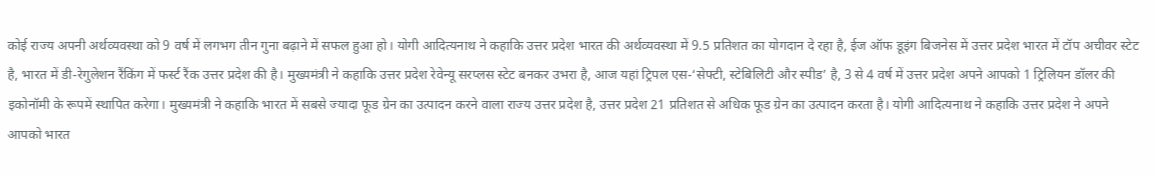कोई राज्य अपनी अर्थव्यवस्था को 9 वर्ष में लगभग तीन गुना बढ़ाने में सफल हुआ हो। योगी आदित्यनाथ ने कहाकि उत्तर प्रदेश भारत की अर्थव्यवस्था में 9.5 प्रतिशत का योगदान दे रहा है, ईज ऑफ डूइंग बिजनेस में उत्तर प्रदेश भारत में टॉप अचीवर स्टेट है, भारत में डी-रेगुलेशन रैंकिंग में फर्स्ट रैंक उत्तर प्रदेश की है। मुख्यमंत्री ने कहाकि उत्तर प्रदेश रेवेन्यू सरप्लस स्टेट बनकर उभरा है, आज यहां ट्रिपल एस-‘सेफ्टी, स्टेबिलिटी और स्पीड’ है, 3 से 4 वर्ष में उत्तर प्रदेश अपने आपको 1 ट्रिलियन डॉलर की इकोनॉमी के रूपमें स्थापित करेगा। मुख्यमंत्री ने कहाकि भारत में सबसे ज्यादा फूड ग्रेन का उत्पादन करने वाला राज्य उत्तर प्रदेश है, उत्तर प्रदेश 21 प्रतिशत से अधिक फूड ग्रेन का उत्पादन करता है। योगी आदित्यनाथ ने कहाकि उत्तर प्रदेश ने अपने आपको भारत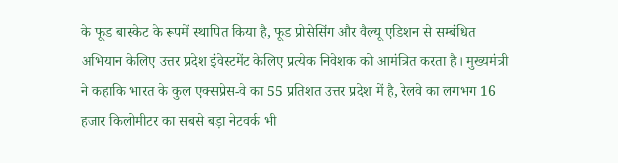के फूड बास्केट के रूपमें स्थापित किया है, फूड प्रोसेसिंग और वैल्यू एडिशन से सम्बंधित अभियान केलिए उत्तर प्रदेश इंवेस्टमेंट केलिए प्रत्येक निवेशक को आमंत्रित करता है। मुख्यमंत्री ने कहाकि भारत के कुल एक्सप्रेस-वे का 55 प्रतिशत उत्तर प्रदेश में है, रेलवे का लगभग 16 हजार किलोमीटर का सबसे बड़ा नेटवर्क भी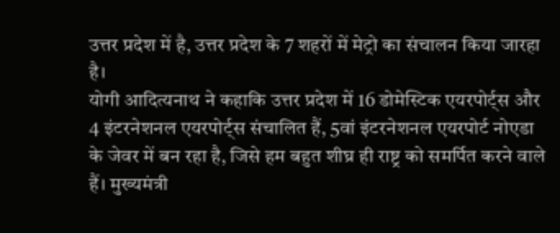उत्तर प्रदेश में है, उत्तर प्रदेश के 7 शहरों में मेट्रो का संचालन किया जारहा है।
योगी आदित्यनाथ ने कहाकि उत्तर प्रदेश में 16 डोमेस्टिक एयरपोर्ट्स और 4 इंटरनेशनल एयरपोर्ट्स संचालित हैं, 5वां इंटरनेशनल एयरपोर्ट नोएडा के जेवर में बन रहा है, जिसे हम बहुत शीघ्र ही राष्ट्र को समर्पित करने वाले हैं। मुख्यमंत्री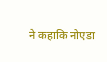ने कहाकि नोएडा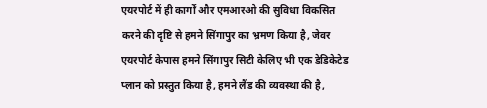एयरपोर्ट में ही कार्गों और एमआरओ की सुविधा विकसित करने की दृष्टि से हमने सिंगापुर का भ्रमण किया है, जेवर एयरपोर्ट केपास हमने सिंगापुर सिटी केलिए भी एक डेडिकेटेड प्लान को प्रस्तुत किया है, हमने लैंड की व्यवस्था की है,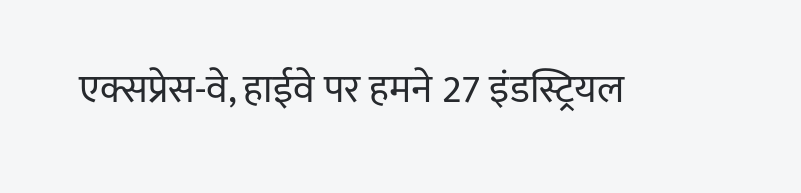एक्सप्रेस-वे, हाईवे पर हमने 27 इंडस्ट्रियल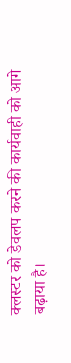क्लस्टर को डेवलप करने की कार्यवाही को आगे बढ़ाया है।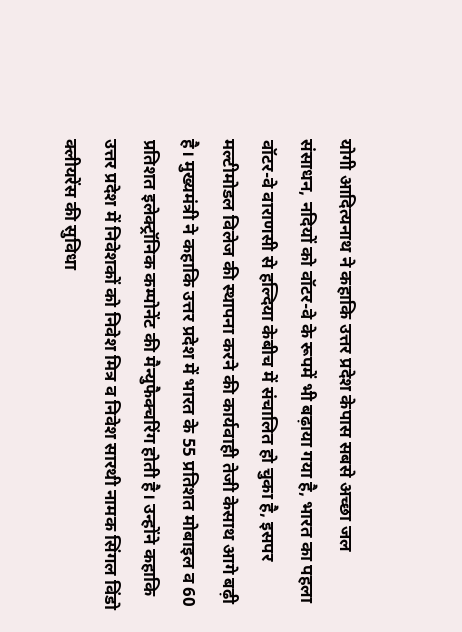योगी आदित्यनाथ ने कहाकि उत्तर प्रदेश केपास सबसे अच्छा जल संसाधन, नदियों को वॉटर-वे के रूपमें भी बढ़ाया गया है, भारत का पहला वॉटर-वे वाराणसी से हल्दिया केबीच में संचालित हो चुका है, इसपर मल्टीमोडल विलेज की स्थापना करने की कार्यवाही तेजी केसाथ आगे बढ़ी है। मुख्यमंत्री ने कहाकि उत्तर प्रदेश में भारत के 55 प्रतिशत मोबाइल व 60 प्रतिशत इलेक्ट्रॉनिक कम्पोनेंट की मैन्युफैक्चरिंग होती है। उन्होंने कहाकि उत्तर प्रदेश में निवेशकों को निवेश मित्र व निवेश सारथी नामक सिंगल विंडो क्लीयरेंस की सुविधा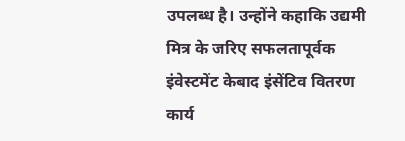उपलब्ध है। उन्होंने कहाकि उद्यमी मित्र के जरिए सफलतापूर्वक इंवेस्टमेंट केबाद इंसेंटिव वितरण कार्य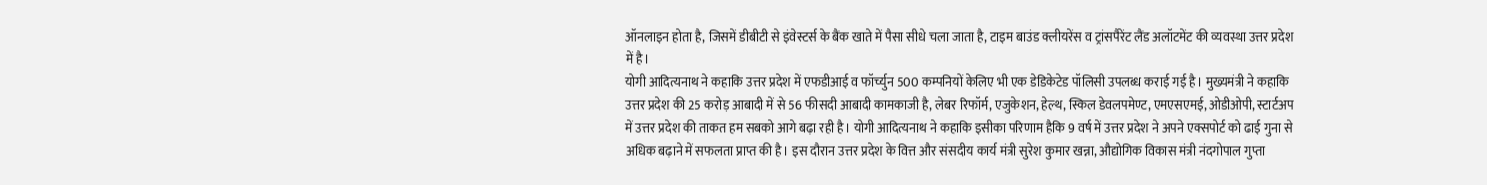ऑनलाइन होता है, जिसमें डीबीटी से इंवेस्टर्स के बैंक खाते में पैसा सीधे चला जाता है, टाइम बाउंड क्लीयरेंस व ट्रांसपैरेंट लैंड अलॉटमेंट की व्यवस्था उत्तर प्रदेश में है।
योगी आदित्यनाथ ने कहाकि उत्तर प्रदेश में एफडीआई व फॉर्च्युन 500 कम्पनियों केलिए भी एक डेडिकेटेड पॉलिसी उपलब्ध कराई गई है। मुख्यमंत्री ने कहाकि उत्तर प्रदेश की 25 करोड़ आबादी में से 56 फीसदी आबादी कामकाजी है, लेबर रिफॉर्म, एजुकेशन, हेल्थ, स्किल डेवलपमेण्ट, एमएसएमई, ओडीओपी, स्टार्टअप में उत्तर प्रदेश की ताकत हम सबको आगे बढ़ा रही है। योगी आदित्यनाथ ने कहाकि इसीका परिणाम हैकि 9 वर्ष में उत्तर प्रदेश ने अपने एक्सपोर्ट को ढाई गुना से अधिक बढ़ाने में सफलता प्राप्त की है। इस दौरान उत्तर प्रदेश के वित्त और संसदीय कार्य मंत्री सुरेश कुमार खन्ना, औद्योगिक विकास मंत्री नंदगोपाल गुप्ता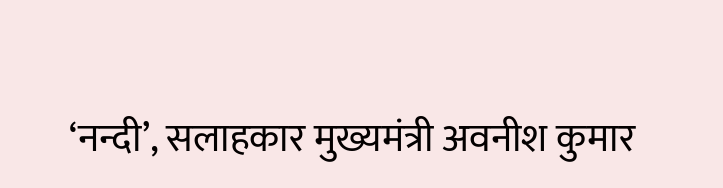‘नन्दी’, सलाहकार मुख्यमंत्री अवनीश कुमार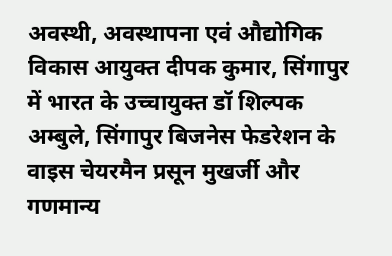अवस्थी, अवस्थापना एवं औद्योगिक विकास आयुक्त दीपक कुमार, सिंगापुर में भारत के उच्चायुक्त डॉ शिल्पक अम्बुले, सिंगापुर बिजनेस फेडरेशन के वाइस चेयरमैन प्रसून मुखर्जी और गणमान्य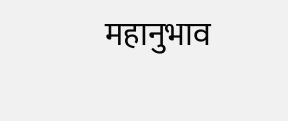महानुभाव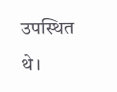उपस्थित थे।